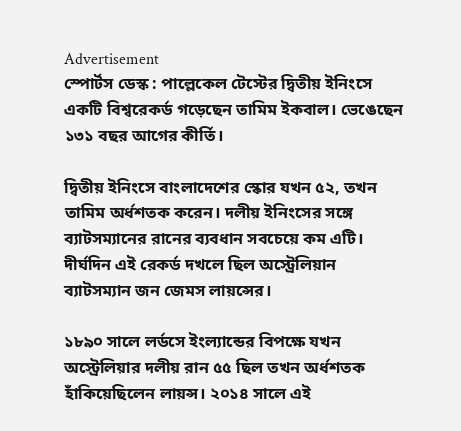Advertisement
স্পোর্টস ডেস্ক : পাল্লেকেল টেস্টের দ্বিতীয় ইনিংসে একটি বিশ্বরেকর্ড গড়েছেন তামিম ইকবাল। ভেঙেছেন ১৩১ বছর আগের কীর্তি।

দ্বিতীয় ইনিংসে বাংলাদেশের স্কোর যখন ৫২, তখন তামিম অর্ধশতক করেন। দলীয় ইনিংসের সঙ্গে ব্যাটসম্যানের রানের ব্যবধান সবচেয়ে কম এটি। দীর্ঘদিন এই রেকর্ড দখলে ছিল অস্ট্রেলিয়ান ব্যাটসম্যান জন জেমস লায়ন্সের।

১৮৯০ সালে লর্ডসে ইংল্যান্ডের বিপক্ষে যখন অস্ট্রেলিয়ার দলীয় রান ৫৫ ছিল তখন অর্ধশতক হাঁকিয়েছিলেন লায়ন্স। ২০১৪ সালে এই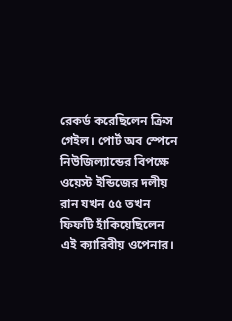রেকর্ড করেছিলেন ক্রিস গেইল। পোর্ট অব স্পেনে নিউজিল্যান্ডের বিপক্ষে ওয়েস্ট ইন্ডিজের দলীয় রান যখন ৫৫ তখন ফিফটি হাঁকিয়েছিলেন এই ক্যারিবীয় ওপেনার।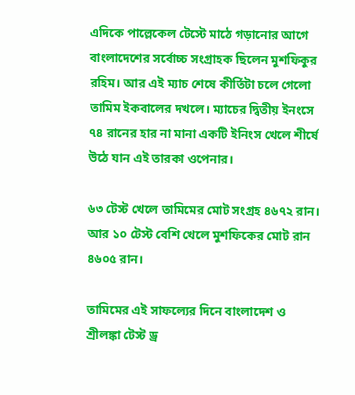এদিকে পাল্লেকেল টেস্টে মাঠে গড়ানোর আগে বাংলাদেশের সর্বোচ্চ সংগ্রাহক ছিলেন মুশফিকুর রহিম। আর এই ম্যাচ শেষে কীর্তিটা চলে গেলো তামিম ইকবালের দখলে। ম্যাচের দ্বিতীয় ইনংসে ৭৪ রানের হার না মানা একটি ইনিংস খেলে শীর্ষে উঠে যান এই তারকা ওপেনার।

৬৩ টেস্ট খেলে তামিমের মোট সংগ্রহ ৪৬৭২ রান। আর ১০ টেস্ট বেশি খেলে মুশফিকের মোট রান ৪৬০৫ রান।

তামিমের এই সাফল্যের দিনে বাংলাদেশ ও শ্রীলঙ্কা টেস্ট ড্র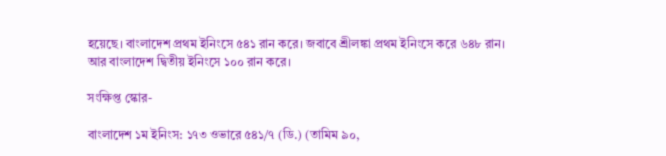হয়েছে। বাংলাদেশ প্রথম ইনিংসে ৫৪১ রান করে। জবাবে শ্রীলঙ্কা প্রথম ইনিংসে করে ৬৪৮ রান। আর বাংলাদেশ দ্বিতীয় ইনিংসে ১০০ রান করে।

সংক্ষিপ্ত স্কোর-

বাংলাদেশ ১ম ইনিংস: ১৭৩ ওভারে ৫৪১/৭ (ডি.) (তামিম ৯০,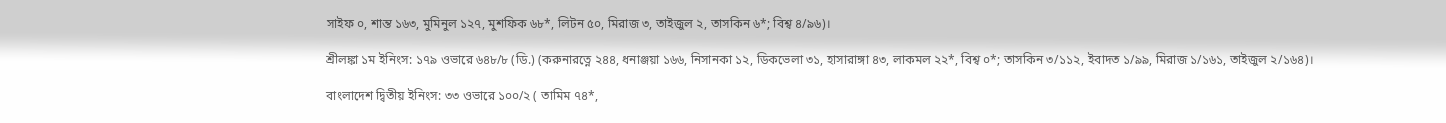সাইফ ০, শান্ত ১৬৩, মুমিনুল ১২৭, মুশফিক ৬৮*, লিটন ৫০, মিরাজ ৩, তাইজুল ২, তাসকিন ৬*; বিশ্ব ৪/৯৬)।

শ্রীলঙ্কা ১ম ইনিংস: ১৭৯ ওভারে ৬৪৮/৮ (ডি.) (করুনারত্নে ২৪৪, ধনাঞ্জয়া ১৬৬, নিসানকা ১২, ডিকভেলা ৩১, হাসারাঙ্গা ৪৩, লাকমল ২২*, বিশ্ব ০*; তাসকিন ৩/১১২, ইবাদত ১/৯৯, মিরাজ ১/১৬১, তাইজুল ২/১৬৪)।

বাংলাদেশ দ্বিতীয় ইনিংস: ৩৩ ওভারে ১০০/২ ( তামিম ৭৪*,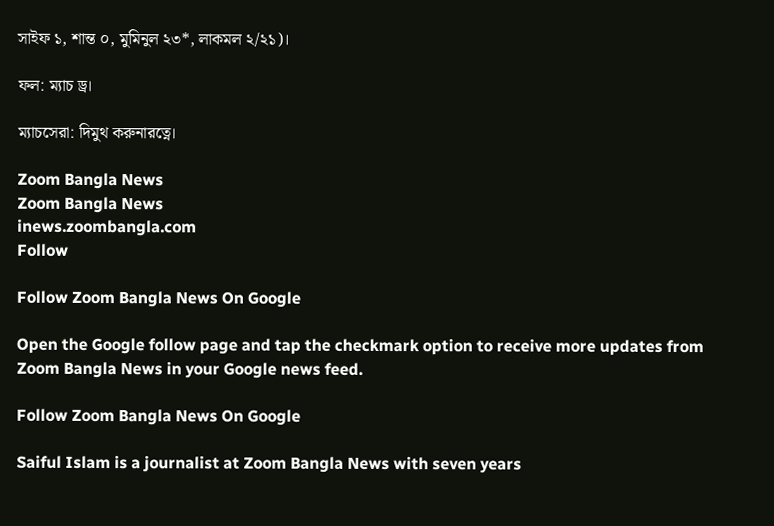সাইফ ১, শান্ত ০, মুমিনুল ২৩*, লাকমল ২/২১)।

ফল: ম্যাচ ড্র।

ম্যাচসেরা: দিমুথ করুনারত্নে।

Zoom Bangla News
Zoom Bangla News
inews.zoombangla.com
Follow

Follow Zoom Bangla News On Google

Open the Google follow page and tap the checkmark option to receive more updates from Zoom Bangla News in your Google news feed.

Follow Zoom Bangla News On Google

Saiful Islam is a journalist at Zoom Bangla News with seven years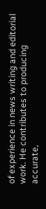of experience in news writing and editorial work. He contributes to producing accurate,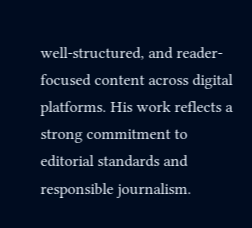well-structured, and reader-focused content across digital platforms. His work reflects a strong commitment to editorial standards and responsible journalism.